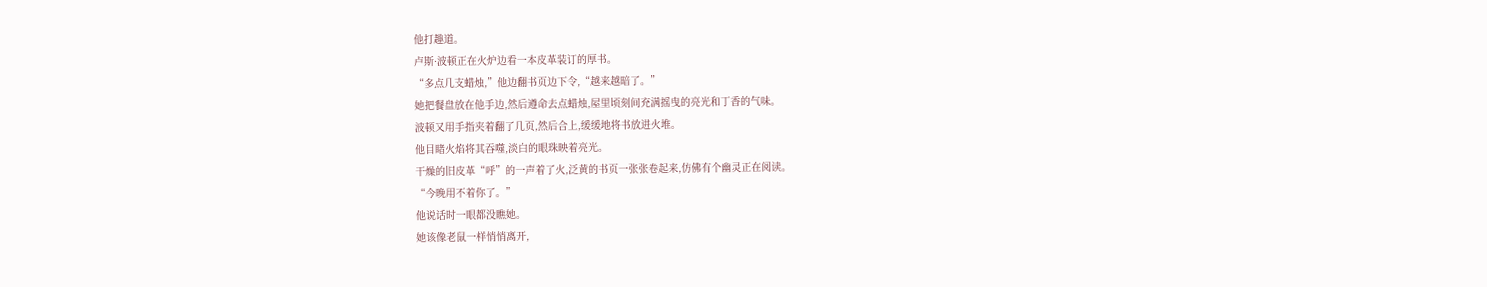他打趣道。
卢斯·波顿正在火炉边看一本皮革装订的厚书。
“多点几支蜡烛,”他边翻书页边下令,“越来越暗了。”
她把餐盘放在他手边,然后遵命去点蜡烛,屋里顷刻间充满摇曳的亮光和丁香的气味。
波顿又用手指夹着翻了几页,然后合上,缓缓地将书放进火堆。
他目睹火焰将其吞噬,淡白的眼珠映着亮光。
干燥的旧皮革“呼”的一声着了火,泛黄的书页一张张卷起来,仿佛有个幽灵正在阅读。
“今晚用不着你了。”
他说话时一眼都没瞧她。
她该像老鼠一样悄悄离开,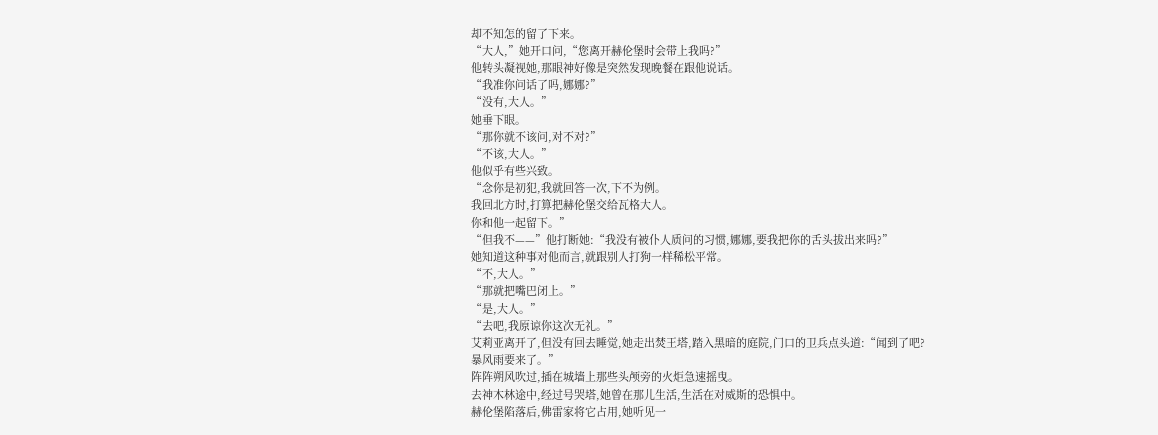却不知怎的留了下来。
“大人,”她开口问,“您离开赫伦堡时会带上我吗?”
他转头凝视她,那眼神好像是突然发现晚餐在跟他说话。
“我准你问话了吗,娜娜?”
“没有,大人。”
她垂下眼。
“那你就不该问,对不对?”
“不该,大人。”
他似乎有些兴致。
“念你是初犯,我就回答一次,下不为例。
我回北方时,打算把赫伦堡交给瓦格大人。
你和他一起留下。”
“但我不——”他打断她:“我没有被仆人质问的习惯,娜娜,要我把你的舌头拔出来吗?”
她知道这种事对他而言,就跟别人打狗一样稀松平常。
“不,大人。”
“那就把嘴巴闭上。”
“是,大人。”
“去吧,我原谅你这次无礼。”
艾莉亚离开了,但没有回去睡觉,她走出焚王塔,踏入黑暗的庭院,门口的卫兵点头道:“闻到了吧?
暴风雨要来了。”
阵阵朔风吹过,插在城墙上那些头颅旁的火炬急速摇曳。
去神木林途中,经过号哭塔,她曾在那儿生活,生活在对威斯的恐惧中。
赫伦堡陷落后,佛雷家将它占用,她听见一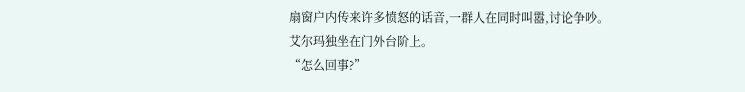扇窗户内传来许多愤怒的话音,一群人在同时叫嚣,讨论争吵。
艾尔玛独坐在门外台阶上。
“怎么回事?”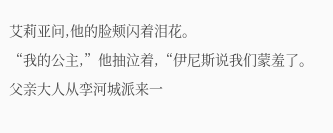艾莉亚问,他的脸颊闪着泪花。
“我的公主,”他抽泣着,“伊尼斯说我们蒙羞了。
父亲大人从孪河城派来一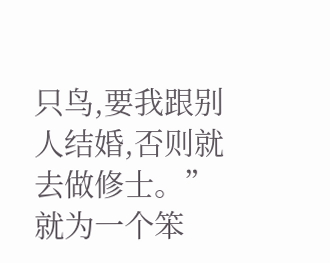只鸟,要我跟别人结婚,否则就去做修士。”
就为一个笨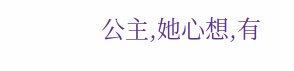公主,她心想,有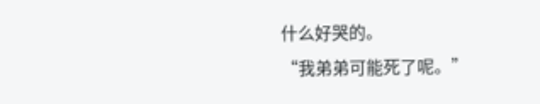什么好哭的。
“我弟弟可能死了呢。”